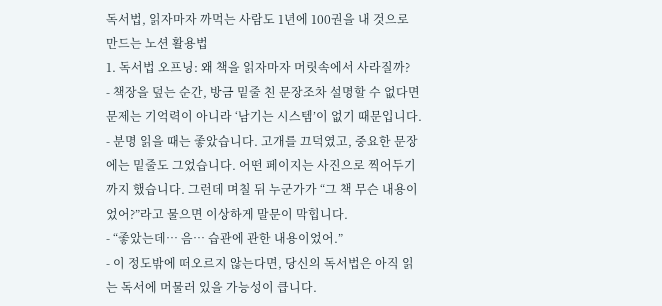독서법, 읽자마자 까먹는 사람도 1년에 100권을 내 것으로 만드는 노션 활용법
1. 독서법 오프닝: 왜 책을 읽자마자 머릿속에서 사라질까?
- 책장을 덮는 순간, 방금 밑줄 친 문장조차 설명할 수 없다면 문제는 기억력이 아니라 ‘남기는 시스템’이 없기 때문입니다.
- 분명 읽을 때는 좋았습니다. 고개를 끄덕였고, 중요한 문장에는 밑줄도 그었습니다. 어떤 페이지는 사진으로 찍어두기까지 했습니다. 그런데 며칠 뒤 누군가가 “그 책 무슨 내용이었어?”라고 물으면 이상하게 말문이 막힙니다.
- “좋았는데… 음… 습관에 관한 내용이었어.”
- 이 정도밖에 떠오르지 않는다면, 당신의 독서법은 아직 읽는 독서에 머물러 있을 가능성이 큽니다.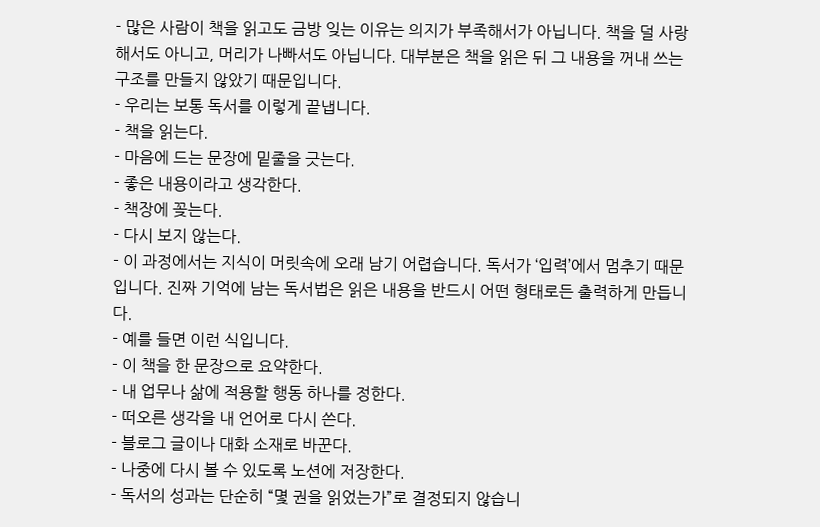- 많은 사람이 책을 읽고도 금방 잊는 이유는 의지가 부족해서가 아닙니다. 책을 덜 사랑해서도 아니고, 머리가 나빠서도 아닙니다. 대부분은 책을 읽은 뒤 그 내용을 꺼내 쓰는 구조를 만들지 않았기 때문입니다.
- 우리는 보통 독서를 이렇게 끝냅니다.
- 책을 읽는다.
- 마음에 드는 문장에 밑줄을 긋는다.
- 좋은 내용이라고 생각한다.
- 책장에 꽂는다.
- 다시 보지 않는다.
- 이 과정에서는 지식이 머릿속에 오래 남기 어렵습니다. 독서가 ‘입력’에서 멈추기 때문입니다. 진짜 기억에 남는 독서법은 읽은 내용을 반드시 어떤 형태로든 출력하게 만듭니다.
- 예를 들면 이런 식입니다.
- 이 책을 한 문장으로 요약한다.
- 내 업무나 삶에 적용할 행동 하나를 정한다.
- 떠오른 생각을 내 언어로 다시 쓴다.
- 블로그 글이나 대화 소재로 바꾼다.
- 나중에 다시 볼 수 있도록 노션에 저장한다.
- 독서의 성과는 단순히 “몇 권을 읽었는가”로 결정되지 않습니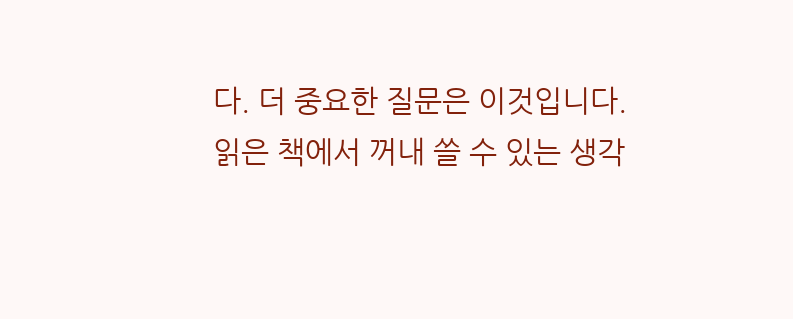다. 더 중요한 질문은 이것입니다.
읽은 책에서 꺼내 쓸 수 있는 생각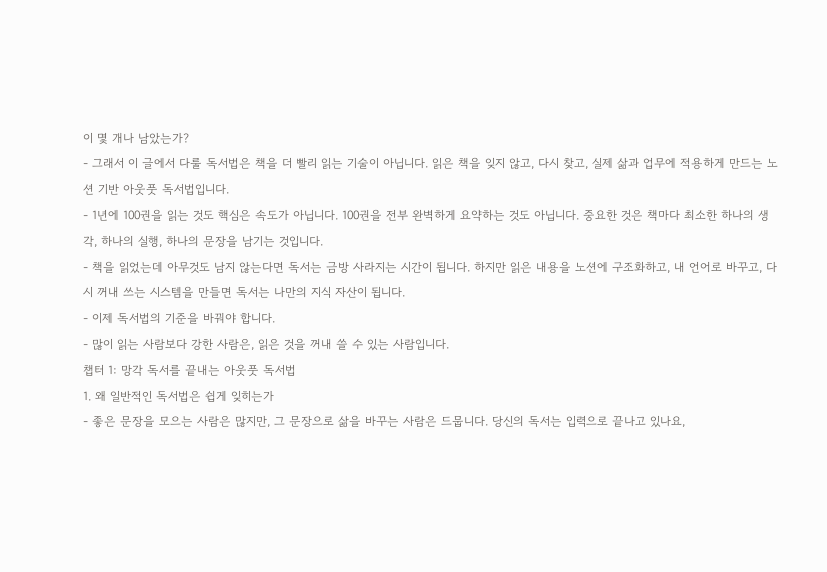이 몇 개나 남았는가?
- 그래서 이 글에서 다룰 독서법은 책을 더 빨리 읽는 기술이 아닙니다. 읽은 책을 잊지 않고, 다시 찾고, 실제 삶과 업무에 적용하게 만드는 노션 기반 아웃풋 독서법입니다.
- 1년에 100권을 읽는 것도 핵심은 속도가 아닙니다. 100권을 전부 완벽하게 요약하는 것도 아닙니다. 중요한 것은 책마다 최소한 하나의 생각, 하나의 실행, 하나의 문장을 남기는 것입니다.
- 책을 읽었는데 아무것도 남지 않는다면 독서는 금방 사라지는 시간이 됩니다. 하지만 읽은 내용을 노션에 구조화하고, 내 언어로 바꾸고, 다시 꺼내 쓰는 시스템을 만들면 독서는 나만의 지식 자산이 됩니다.
- 이제 독서법의 기준을 바꿔야 합니다.
- 많이 읽는 사람보다 강한 사람은, 읽은 것을 꺼내 쓸 수 있는 사람입니다.
챕터 1: 망각 독서를 끝내는 아웃풋 독서법
1. 왜 일반적인 독서법은 쉽게 잊히는가
- 좋은 문장을 모으는 사람은 많지만, 그 문장으로 삶을 바꾸는 사람은 드뭅니다. 당신의 독서는 입력으로 끝나고 있나요,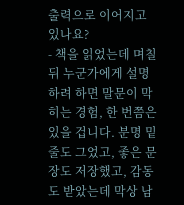출력으로 이어지고 있나요?
- 책을 읽었는데 며칠 뒤 누군가에게 설명하려 하면 말문이 막히는 경험, 한 번쯤은 있을 겁니다. 분명 밑줄도 그었고, 좋은 문장도 저장했고, 감동도 받았는데 막상 남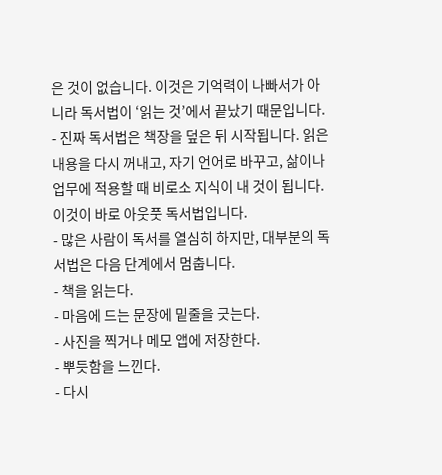은 것이 없습니다. 이것은 기억력이 나빠서가 아니라 독서법이 ‘읽는 것’에서 끝났기 때문입니다.
- 진짜 독서법은 책장을 덮은 뒤 시작됩니다. 읽은 내용을 다시 꺼내고, 자기 언어로 바꾸고, 삶이나 업무에 적용할 때 비로소 지식이 내 것이 됩니다. 이것이 바로 아웃풋 독서법입니다.
- 많은 사람이 독서를 열심히 하지만, 대부분의 독서법은 다음 단계에서 멈춥니다.
- 책을 읽는다.
- 마음에 드는 문장에 밑줄을 긋는다.
- 사진을 찍거나 메모 앱에 저장한다.
- 뿌듯함을 느낀다.
- 다시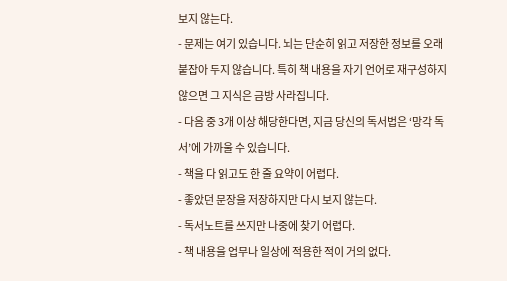보지 않는다.
- 문제는 여기 있습니다. 뇌는 단순히 읽고 저장한 정보를 오래 붙잡아 두지 않습니다. 특히 책 내용을 자기 언어로 재구성하지 않으면 그 지식은 금방 사라집니다.
- 다음 중 3개 이상 해당한다면, 지금 당신의 독서법은 ‘망각 독서’에 가까울 수 있습니다.
- 책을 다 읽고도 한 줄 요약이 어렵다.
- 좋았던 문장을 저장하지만 다시 보지 않는다.
- 독서노트를 쓰지만 나중에 찾기 어렵다.
- 책 내용을 업무나 일상에 적용한 적이 거의 없다.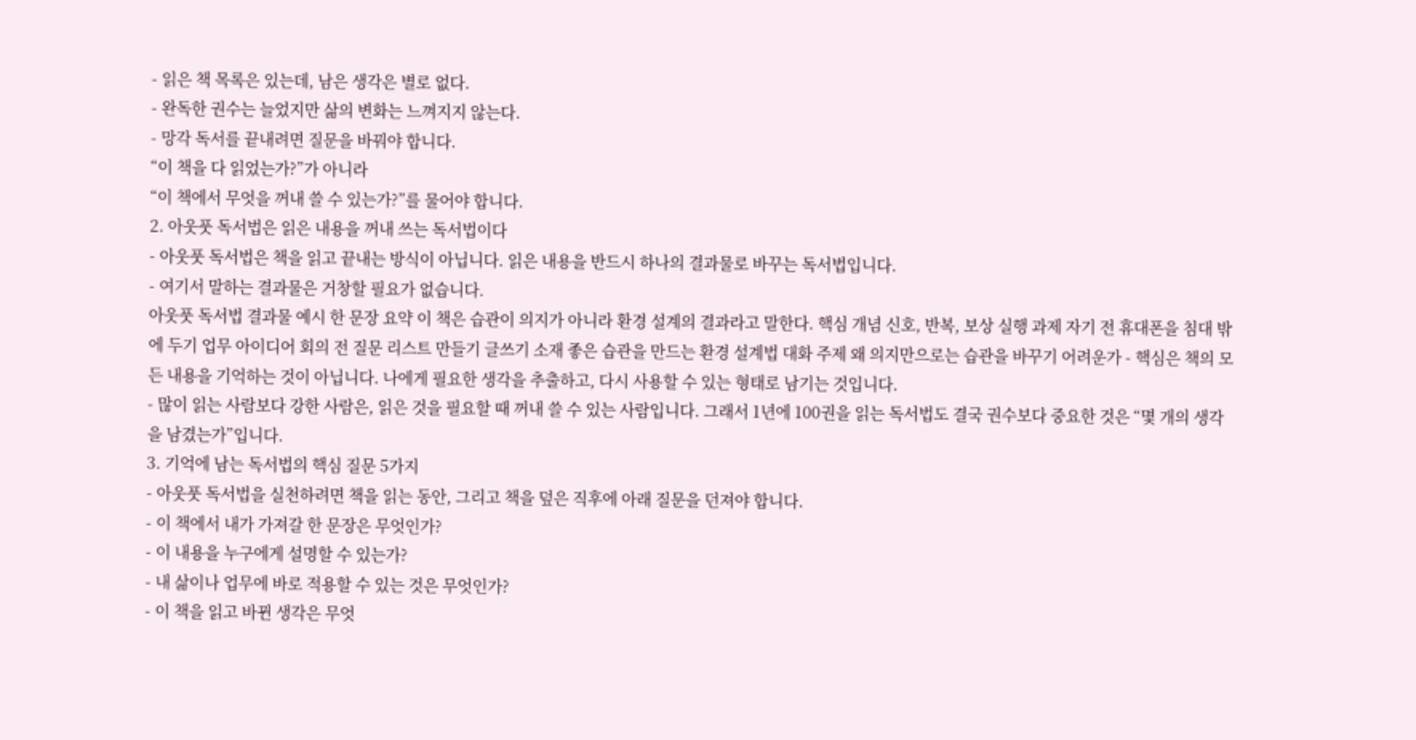- 읽은 책 목록은 있는데, 남은 생각은 별로 없다.
- 완독한 권수는 늘었지만 삶의 변화는 느껴지지 않는다.
- 망각 독서를 끝내려면 질문을 바꿔야 합니다.
“이 책을 다 읽었는가?”가 아니라
“이 책에서 무엇을 꺼내 쓸 수 있는가?”를 물어야 합니다.
2. 아웃풋 독서법은 읽은 내용을 꺼내 쓰는 독서법이다
- 아웃풋 독서법은 책을 읽고 끝내는 방식이 아닙니다. 읽은 내용을 반드시 하나의 결과물로 바꾸는 독서법입니다.
- 여기서 말하는 결과물은 거창할 필요가 없습니다.
아웃풋 독서법 결과물 예시 한 문장 요약 이 책은 습관이 의지가 아니라 환경 설계의 결과라고 말한다. 핵심 개념 신호, 반복, 보상 실행 과제 자기 전 휴대폰을 침대 밖에 두기 업무 아이디어 회의 전 질문 리스트 만들기 글쓰기 소재 좋은 습관을 만드는 환경 설계법 대화 주제 왜 의지만으로는 습관을 바꾸기 어려운가 - 핵심은 책의 모든 내용을 기억하는 것이 아닙니다. 나에게 필요한 생각을 추출하고, 다시 사용할 수 있는 형태로 남기는 것입니다.
- 많이 읽는 사람보다 강한 사람은, 읽은 것을 필요할 때 꺼내 쓸 수 있는 사람입니다. 그래서 1년에 100권을 읽는 독서법도 결국 권수보다 중요한 것은 “몇 개의 생각을 남겼는가”입니다.
3. 기억에 남는 독서법의 핵심 질문 5가지
- 아웃풋 독서법을 실천하려면 책을 읽는 동안, 그리고 책을 덮은 직후에 아래 질문을 던져야 합니다.
- 이 책에서 내가 가져갈 한 문장은 무엇인가?
- 이 내용을 누구에게 설명할 수 있는가?
- 내 삶이나 업무에 바로 적용할 수 있는 것은 무엇인가?
- 이 책을 읽고 바뀐 생각은 무엇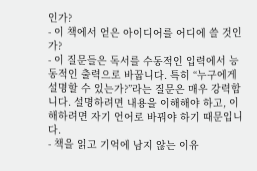인가?
- 이 책에서 얻은 아이디어를 어디에 쓸 것인가?
- 이 질문들은 독서를 수동적인 입력에서 능동적인 출력으로 바꿉니다. 특히 “누구에게 설명할 수 있는가?”라는 질문은 매우 강력합니다. 설명하려면 내용을 이해해야 하고, 이해하려면 자기 언어로 바꿔야 하기 때문입니다.
- 책을 읽고 기억에 남지 않는 이유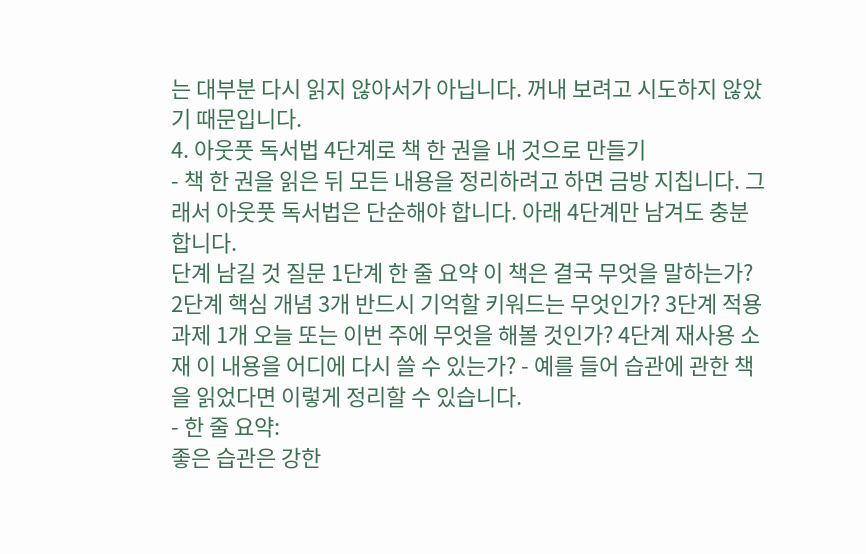는 대부분 다시 읽지 않아서가 아닙니다. 꺼내 보려고 시도하지 않았기 때문입니다.
4. 아웃풋 독서법 4단계로 책 한 권을 내 것으로 만들기
- 책 한 권을 읽은 뒤 모든 내용을 정리하려고 하면 금방 지칩니다. 그래서 아웃풋 독서법은 단순해야 합니다. 아래 4단계만 남겨도 충분합니다.
단계 남길 것 질문 1단계 한 줄 요약 이 책은 결국 무엇을 말하는가? 2단계 핵심 개념 3개 반드시 기억할 키워드는 무엇인가? 3단계 적용 과제 1개 오늘 또는 이번 주에 무엇을 해볼 것인가? 4단계 재사용 소재 이 내용을 어디에 다시 쓸 수 있는가? - 예를 들어 습관에 관한 책을 읽었다면 이렇게 정리할 수 있습니다.
- 한 줄 요약:
좋은 습관은 강한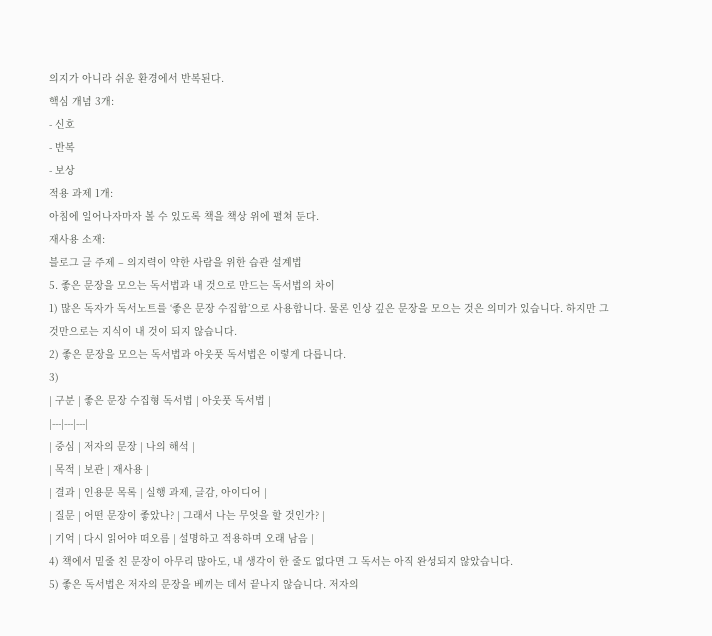의지가 아니라 쉬운 환경에서 반복된다.
핵심 개념 3개:
- 신호
- 반복
- 보상
적용 과제 1개:
아침에 일어나자마자 볼 수 있도록 책을 책상 위에 펼쳐 둔다.
재사용 소재:
블로그 글 주제 – 의지력이 약한 사람을 위한 습관 설계법
5. 좋은 문장을 모으는 독서법과 내 것으로 만드는 독서법의 차이
1) 많은 독자가 독서노트를 ‘좋은 문장 수집함’으로 사용합니다. 물론 인상 깊은 문장을 모으는 것은 의미가 있습니다. 하지만 그것만으로는 지식이 내 것이 되지 않습니다.
2) 좋은 문장을 모으는 독서법과 아웃풋 독서법은 이렇게 다릅니다.
3)
| 구분 | 좋은 문장 수집형 독서법 | 아웃풋 독서법 |
|---|---|---|
| 중심 | 저자의 문장 | 나의 해석 |
| 목적 | 보관 | 재사용 |
| 결과 | 인용문 목록 | 실행 과제, 글감, 아이디어 |
| 질문 | 어떤 문장이 좋았나? | 그래서 나는 무엇을 할 것인가? |
| 기억 | 다시 읽어야 떠오름 | 설명하고 적용하며 오래 남음 |
4) 책에서 밑줄 친 문장이 아무리 많아도, 내 생각이 한 줄도 없다면 그 독서는 아직 완성되지 않았습니다.
5) 좋은 독서법은 저자의 문장을 베끼는 데서 끝나지 않습니다. 저자의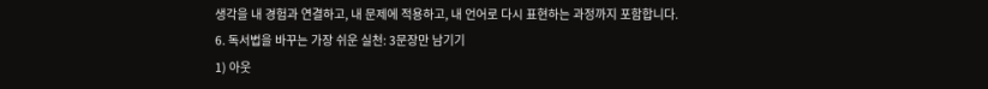생각을 내 경험과 연결하고, 내 문제에 적용하고, 내 언어로 다시 표현하는 과정까지 포함합니다.
6. 독서법을 바꾸는 가장 쉬운 실천: 3문장만 남기기
1) 아웃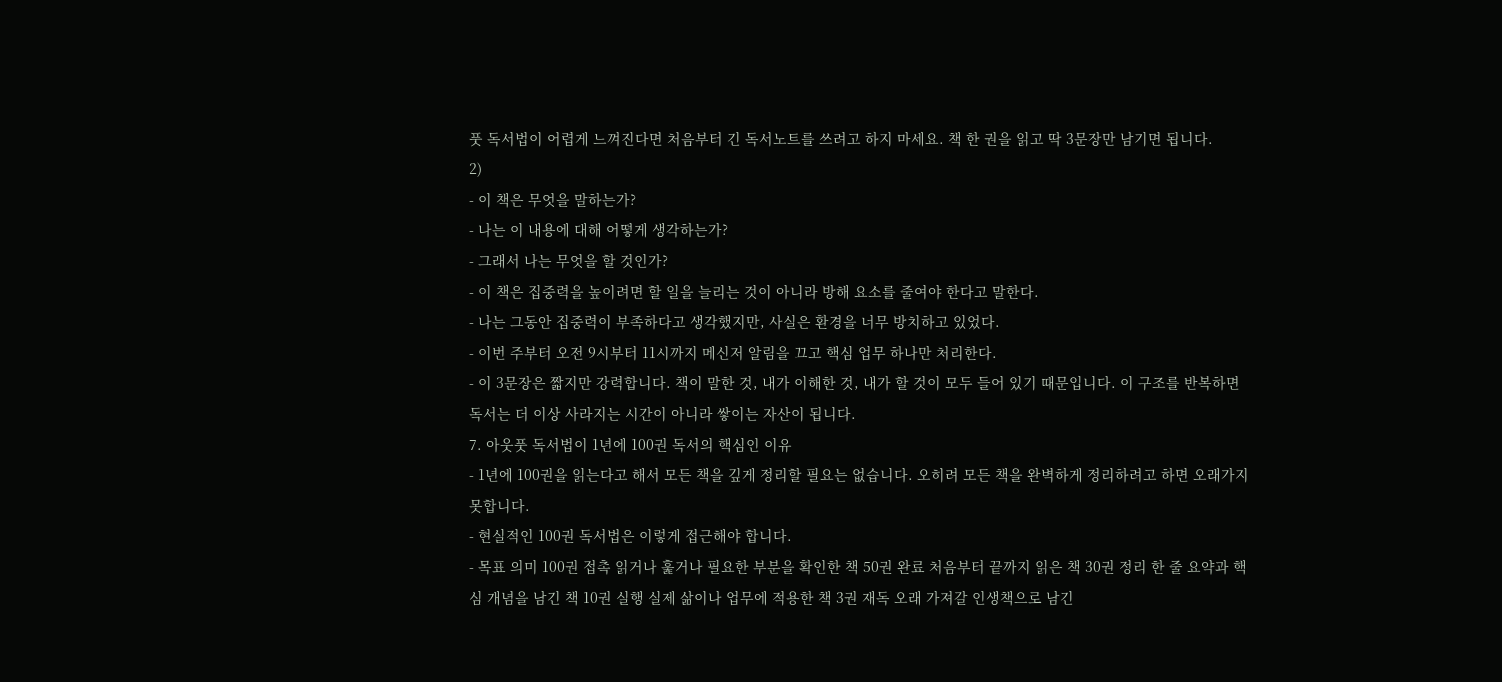풋 독서법이 어렵게 느껴진다면 처음부터 긴 독서노트를 쓰려고 하지 마세요. 책 한 권을 읽고 딱 3문장만 남기면 됩니다.
2)
- 이 책은 무엇을 말하는가?
- 나는 이 내용에 대해 어떻게 생각하는가?
- 그래서 나는 무엇을 할 것인가?
- 이 책은 집중력을 높이려면 할 일을 늘리는 것이 아니라 방해 요소를 줄여야 한다고 말한다.
- 나는 그동안 집중력이 부족하다고 생각했지만, 사실은 환경을 너무 방치하고 있었다.
- 이번 주부터 오전 9시부터 11시까지 메신저 알림을 끄고 핵심 업무 하나만 처리한다.
- 이 3문장은 짧지만 강력합니다. 책이 말한 것, 내가 이해한 것, 내가 할 것이 모두 들어 있기 때문입니다. 이 구조를 반복하면 독서는 더 이상 사라지는 시간이 아니라 쌓이는 자산이 됩니다.
7. 아웃풋 독서법이 1년에 100권 독서의 핵심인 이유
- 1년에 100권을 읽는다고 해서 모든 책을 깊게 정리할 필요는 없습니다. 오히려 모든 책을 완벽하게 정리하려고 하면 오래가지 못합니다.
- 현실적인 100권 독서법은 이렇게 접근해야 합니다.
- 목표 의미 100권 접촉 읽거나 훑거나 필요한 부분을 확인한 책 50권 완료 처음부터 끝까지 읽은 책 30권 정리 한 줄 요약과 핵심 개념을 남긴 책 10권 실행 실제 삶이나 업무에 적용한 책 3권 재독 오래 가져갈 인생책으로 남긴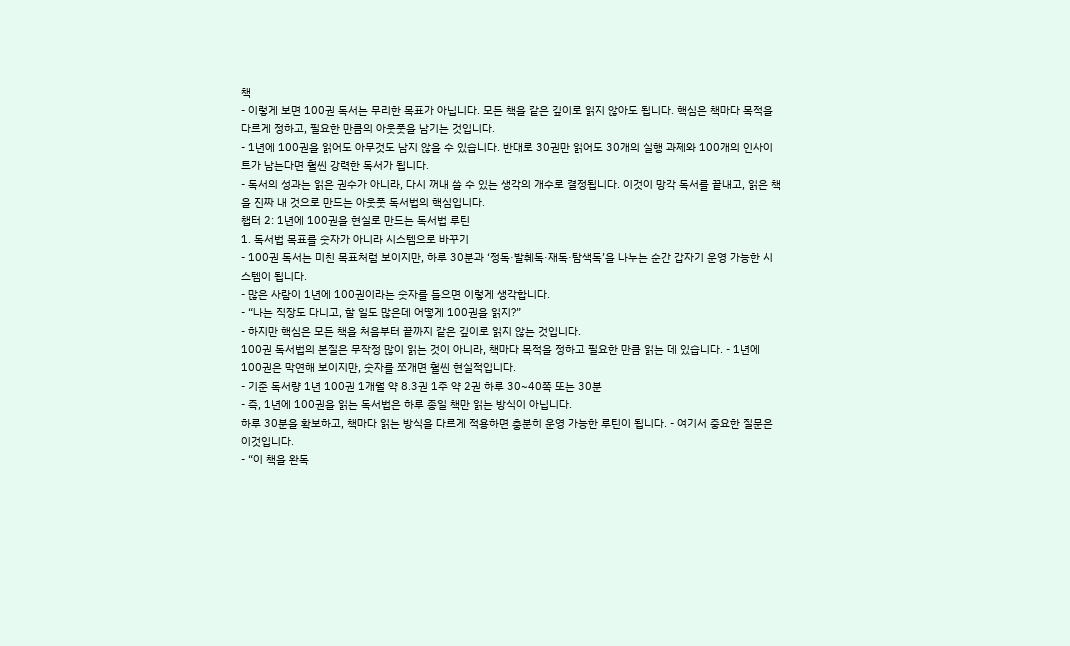책
- 이렇게 보면 100권 독서는 무리한 목표가 아닙니다. 모든 책을 같은 깊이로 읽지 않아도 됩니다. 핵심은 책마다 목적을 다르게 정하고, 필요한 만큼의 아웃풋을 남기는 것입니다.
- 1년에 100권을 읽어도 아무것도 남지 않을 수 있습니다. 반대로 30권만 읽어도 30개의 실행 과제와 100개의 인사이트가 남는다면 훨씬 강력한 독서가 됩니다.
- 독서의 성과는 읽은 권수가 아니라, 다시 꺼내 쓸 수 있는 생각의 개수로 결정됩니다. 이것이 망각 독서를 끝내고, 읽은 책을 진짜 내 것으로 만드는 아웃풋 독서법의 핵심입니다.
챕터 2: 1년에 100권을 현실로 만드는 독서법 루틴
1. 독서법 목표를 숫자가 아니라 시스템으로 바꾸기
- 100권 독서는 미친 목표처럼 보이지만, 하루 30분과 ‘정독·발췌독·재독·탐색독’을 나누는 순간 갑자기 운영 가능한 시스템이 됩니다.
- 많은 사람이 1년에 100권이라는 숫자를 들으면 이렇게 생각합니다.
- “나는 직장도 다니고, 할 일도 많은데 어떻게 100권을 읽지?”
- 하지만 핵심은 모든 책을 처음부터 끝까지 같은 깊이로 읽지 않는 것입니다.
100권 독서법의 본질은 무작정 많이 읽는 것이 아니라, 책마다 목적을 정하고 필요한 만큼 읽는 데 있습니다. - 1년에 100권은 막연해 보이지만, 숫자를 쪼개면 훨씬 현실적입니다.
- 기준 독서량 1년 100권 1개월 약 8.3권 1주 약 2권 하루 30~40쪽 또는 30분
- 즉, 1년에 100권을 읽는 독서법은 하루 종일 책만 읽는 방식이 아닙니다.
하루 30분을 확보하고, 책마다 읽는 방식을 다르게 적용하면 충분히 운영 가능한 루틴이 됩니다. - 여기서 중요한 질문은 이것입니다.
- “이 책을 완독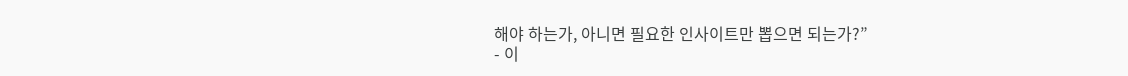해야 하는가, 아니면 필요한 인사이트만 뽑으면 되는가?”
- 이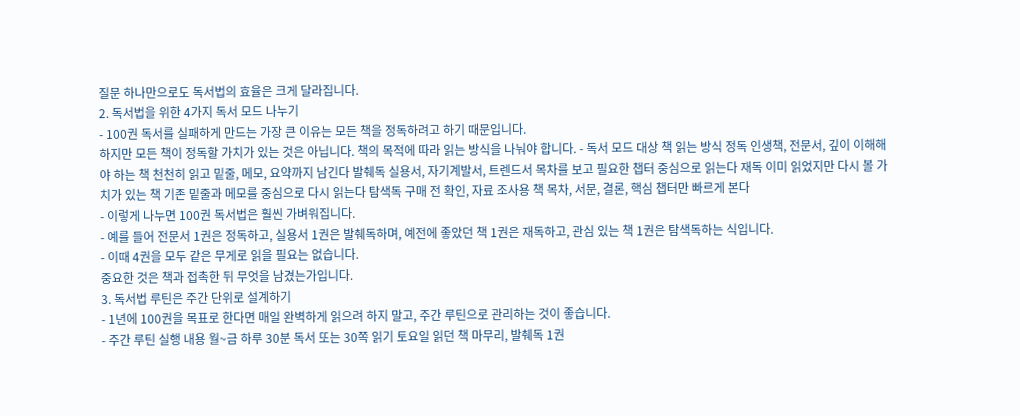질문 하나만으로도 독서법의 효율은 크게 달라집니다.
2. 독서법을 위한 4가지 독서 모드 나누기
- 100권 독서를 실패하게 만드는 가장 큰 이유는 모든 책을 정독하려고 하기 때문입니다.
하지만 모든 책이 정독할 가치가 있는 것은 아닙니다. 책의 목적에 따라 읽는 방식을 나눠야 합니다. - 독서 모드 대상 책 읽는 방식 정독 인생책, 전문서, 깊이 이해해야 하는 책 천천히 읽고 밑줄, 메모, 요약까지 남긴다 발췌독 실용서, 자기계발서, 트렌드서 목차를 보고 필요한 챕터 중심으로 읽는다 재독 이미 읽었지만 다시 볼 가치가 있는 책 기존 밑줄과 메모를 중심으로 다시 읽는다 탐색독 구매 전 확인, 자료 조사용 책 목차, 서문, 결론, 핵심 챕터만 빠르게 본다
- 이렇게 나누면 100권 독서법은 훨씬 가벼워집니다.
- 예를 들어 전문서 1권은 정독하고, 실용서 1권은 발췌독하며, 예전에 좋았던 책 1권은 재독하고, 관심 있는 책 1권은 탐색독하는 식입니다.
- 이때 4권을 모두 같은 무게로 읽을 필요는 없습니다.
중요한 것은 책과 접촉한 뒤 무엇을 남겼는가입니다.
3. 독서법 루틴은 주간 단위로 설계하기
- 1년에 100권을 목표로 한다면 매일 완벽하게 읽으려 하지 말고, 주간 루틴으로 관리하는 것이 좋습니다.
- 주간 루틴 실행 내용 월~금 하루 30분 독서 또는 30쪽 읽기 토요일 읽던 책 마무리, 발췌독 1권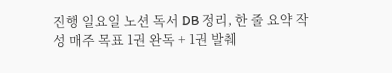진행 일요일 노션 독서 DB 정리, 한 줄 요약 작성 매주 목표 1권 완독 + 1권 발췌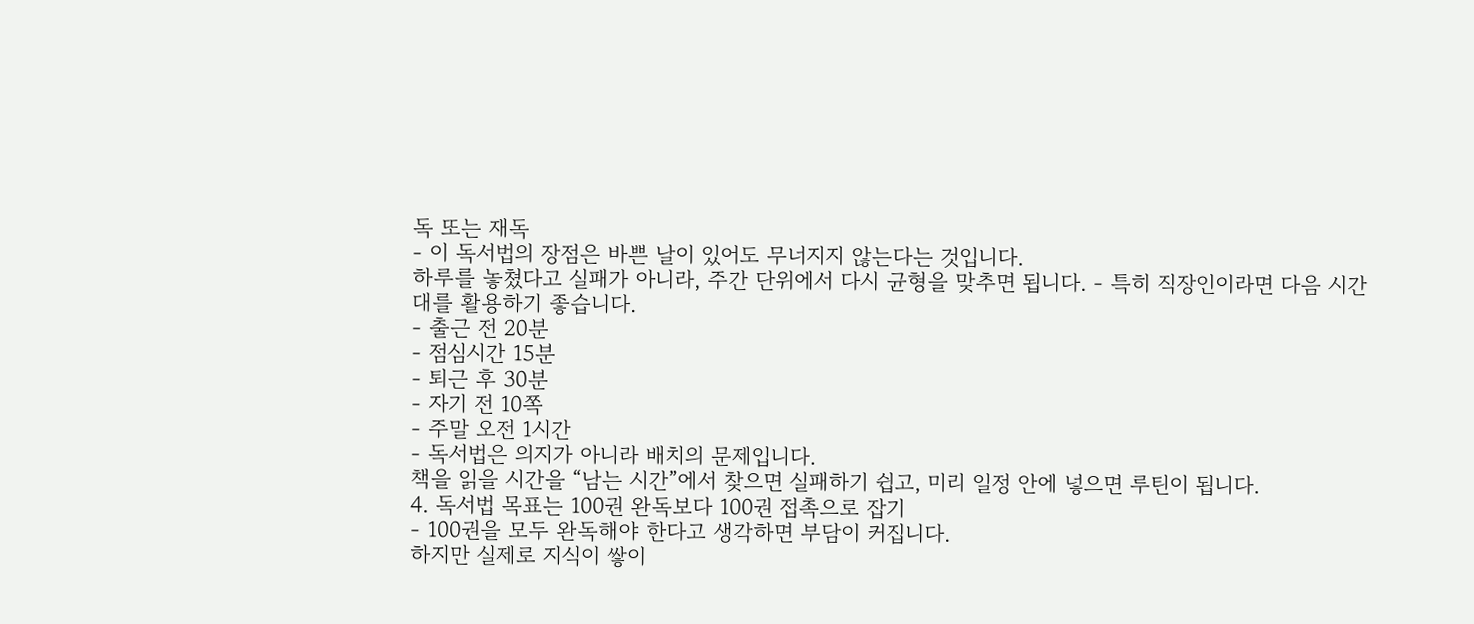독 또는 재독
- 이 독서법의 장점은 바쁜 날이 있어도 무너지지 않는다는 것입니다.
하루를 놓쳤다고 실패가 아니라, 주간 단위에서 다시 균형을 맞추면 됩니다. - 특히 직장인이라면 다음 시간대를 활용하기 좋습니다.
- 출근 전 20분
- 점심시간 15분
- 퇴근 후 30분
- 자기 전 10쪽
- 주말 오전 1시간
- 독서법은 의지가 아니라 배치의 문제입니다.
책을 읽을 시간을 “남는 시간”에서 찾으면 실패하기 쉽고, 미리 일정 안에 넣으면 루틴이 됩니다.
4. 독서법 목표는 100권 완독보다 100권 접촉으로 잡기
- 100권을 모두 완독해야 한다고 생각하면 부담이 커집니다.
하지만 실제로 지식이 쌓이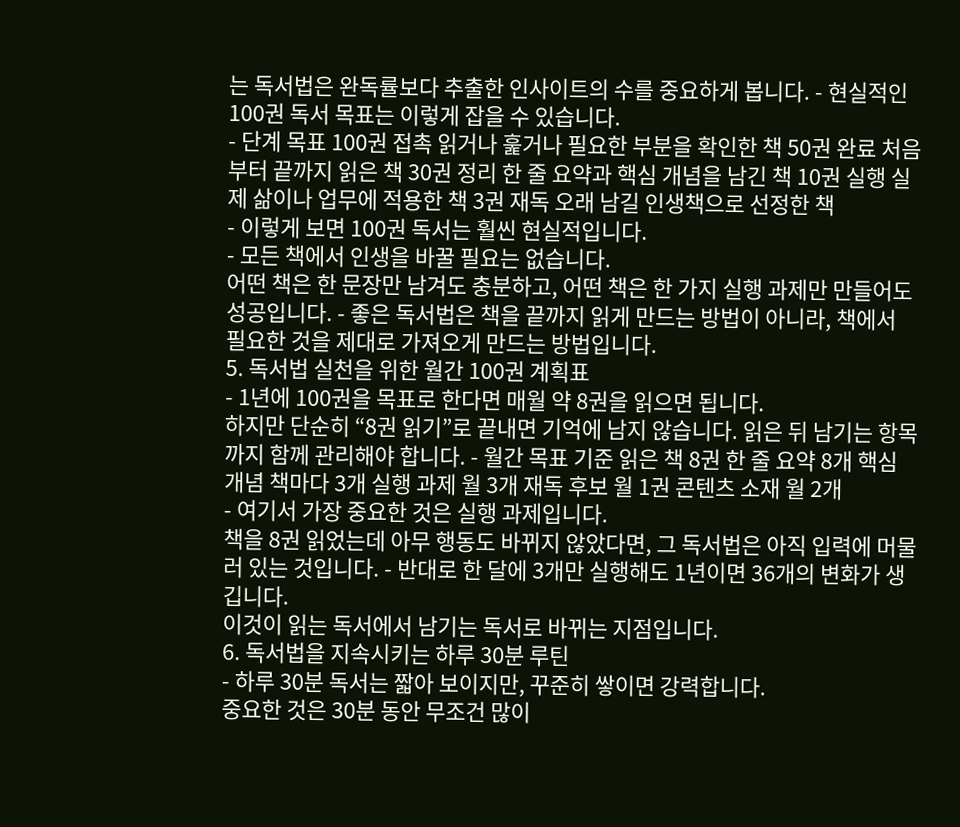는 독서법은 완독률보다 추출한 인사이트의 수를 중요하게 봅니다. - 현실적인 100권 독서 목표는 이렇게 잡을 수 있습니다.
- 단계 목표 100권 접촉 읽거나 훑거나 필요한 부분을 확인한 책 50권 완료 처음부터 끝까지 읽은 책 30권 정리 한 줄 요약과 핵심 개념을 남긴 책 10권 실행 실제 삶이나 업무에 적용한 책 3권 재독 오래 남길 인생책으로 선정한 책
- 이렇게 보면 100권 독서는 훨씬 현실적입니다.
- 모든 책에서 인생을 바꿀 필요는 없습니다.
어떤 책은 한 문장만 남겨도 충분하고, 어떤 책은 한 가지 실행 과제만 만들어도 성공입니다. - 좋은 독서법은 책을 끝까지 읽게 만드는 방법이 아니라, 책에서 필요한 것을 제대로 가져오게 만드는 방법입니다.
5. 독서법 실천을 위한 월간 100권 계획표
- 1년에 100권을 목표로 한다면 매월 약 8권을 읽으면 됩니다.
하지만 단순히 “8권 읽기”로 끝내면 기억에 남지 않습니다. 읽은 뒤 남기는 항목까지 함께 관리해야 합니다. - 월간 목표 기준 읽은 책 8권 한 줄 요약 8개 핵심 개념 책마다 3개 실행 과제 월 3개 재독 후보 월 1권 콘텐츠 소재 월 2개
- 여기서 가장 중요한 것은 실행 과제입니다.
책을 8권 읽었는데 아무 행동도 바뀌지 않았다면, 그 독서법은 아직 입력에 머물러 있는 것입니다. - 반대로 한 달에 3개만 실행해도 1년이면 36개의 변화가 생깁니다.
이것이 읽는 독서에서 남기는 독서로 바뀌는 지점입니다.
6. 독서법을 지속시키는 하루 30분 루틴
- 하루 30분 독서는 짧아 보이지만, 꾸준히 쌓이면 강력합니다.
중요한 것은 30분 동안 무조건 많이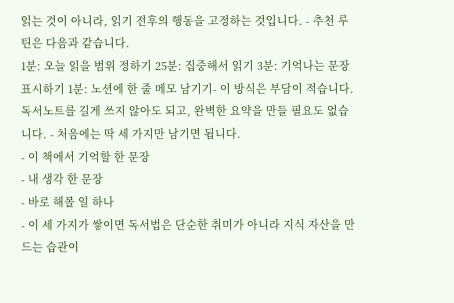읽는 것이 아니라, 읽기 전후의 행동을 고정하는 것입니다. - 추천 루틴은 다음과 같습니다.
1분: 오늘 읽을 범위 정하기 25분: 집중해서 읽기 3분: 기억나는 문장 표시하기 1분: 노션에 한 줄 메모 남기기- 이 방식은 부담이 적습니다.
독서노트를 길게 쓰지 않아도 되고, 완벽한 요약을 만들 필요도 없습니다. - 처음에는 딱 세 가지만 남기면 됩니다.
- 이 책에서 기억할 한 문장
- 내 생각 한 문장
- 바로 해볼 일 하나
- 이 세 가지가 쌓이면 독서법은 단순한 취미가 아니라 지식 자산을 만드는 습관이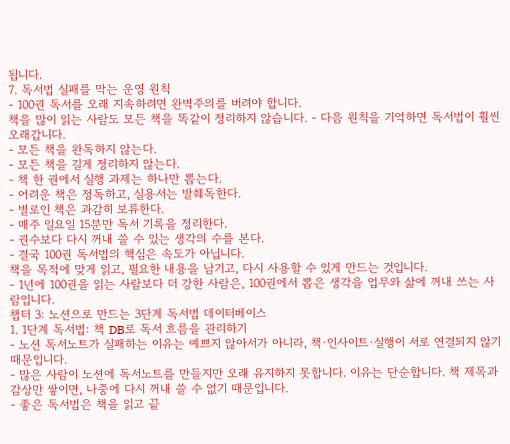됩니다.
7. 독서법 실패를 막는 운영 원칙
- 100권 독서를 오래 지속하려면 완벽주의를 버려야 합니다.
책을 많이 읽는 사람도 모든 책을 똑같이 정리하지 않습니다. - 다음 원칙을 기억하면 독서법이 훨씬 오래갑니다.
- 모든 책을 완독하지 않는다.
- 모든 책을 길게 정리하지 않는다.
- 책 한 권에서 실행 과제는 하나만 뽑는다.
- 어려운 책은 정독하고, 실용서는 발췌독한다.
- 별로인 책은 과감히 보류한다.
- 매주 일요일 15분만 독서 기록을 정리한다.
- 권수보다 다시 꺼내 쓸 수 있는 생각의 수를 본다.
- 결국 100권 독서법의 핵심은 속도가 아닙니다.
책을 목적에 맞게 읽고, 필요한 내용을 남기고, 다시 사용할 수 있게 만드는 것입니다.
- 1년에 100권을 읽는 사람보다 더 강한 사람은, 100권에서 뽑은 생각을 업무와 삶에 꺼내 쓰는 사람입니다.
챕터 3: 노션으로 만드는 3단계 독서법 데이터베이스
1. 1단계 독서법: 책 DB로 독서 흐름을 관리하기
- 노션 독서노트가 실패하는 이유는 예쁘지 않아서가 아니라, 책·인사이트·실행이 서로 연결되지 않기 때문입니다.
- 많은 사람이 노션에 독서노트를 만들지만 오래 유지하지 못합니다. 이유는 단순합니다. 책 제목과 감상만 쌓이면, 나중에 다시 꺼내 쓸 수 없기 때문입니다.
- 좋은 독서법은 책을 읽고 끝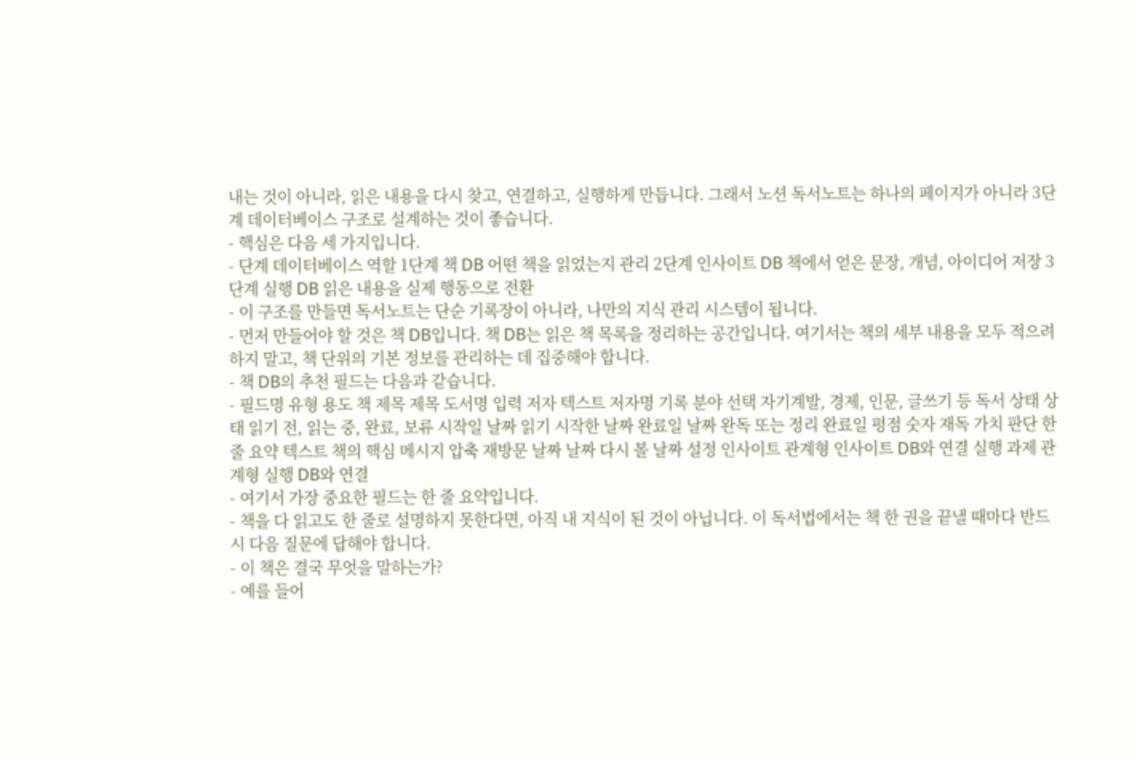내는 것이 아니라, 읽은 내용을 다시 찾고, 연결하고, 실행하게 만듭니다. 그래서 노션 독서노트는 하나의 페이지가 아니라 3단계 데이터베이스 구조로 설계하는 것이 좋습니다.
- 핵심은 다음 세 가지입니다.
- 단계 데이터베이스 역할 1단계 책 DB 어떤 책을 읽었는지 관리 2단계 인사이트 DB 책에서 얻은 문장, 개념, 아이디어 저장 3단계 실행 DB 읽은 내용을 실제 행동으로 전환
- 이 구조를 만들면 독서노트는 단순 기록장이 아니라, 나만의 지식 관리 시스템이 됩니다.
- 먼저 만들어야 할 것은 책 DB입니다. 책 DB는 읽은 책 목록을 정리하는 공간입니다. 여기서는 책의 세부 내용을 모두 적으려 하지 말고, 책 단위의 기본 정보를 관리하는 데 집중해야 합니다.
- 책 DB의 추천 필드는 다음과 같습니다.
- 필드명 유형 용도 책 제목 제목 도서명 입력 저자 텍스트 저자명 기록 분야 선택 자기계발, 경제, 인문, 글쓰기 등 독서 상태 상태 읽기 전, 읽는 중, 완료, 보류 시작일 날짜 읽기 시작한 날짜 완료일 날짜 완독 또는 정리 완료일 평점 숫자 재독 가치 판단 한 줄 요약 텍스트 책의 핵심 메시지 압축 재방문 날짜 날짜 다시 볼 날짜 설정 인사이트 관계형 인사이트 DB와 연결 실행 과제 관계형 실행 DB와 연결
- 여기서 가장 중요한 필드는 한 줄 요약입니다.
- 책을 다 읽고도 한 줄로 설명하지 못한다면, 아직 내 지식이 된 것이 아닙니다. 이 독서법에서는 책 한 권을 끝낼 때마다 반드시 다음 질문에 답해야 합니다.
- 이 책은 결국 무엇을 말하는가?
- 예를 들어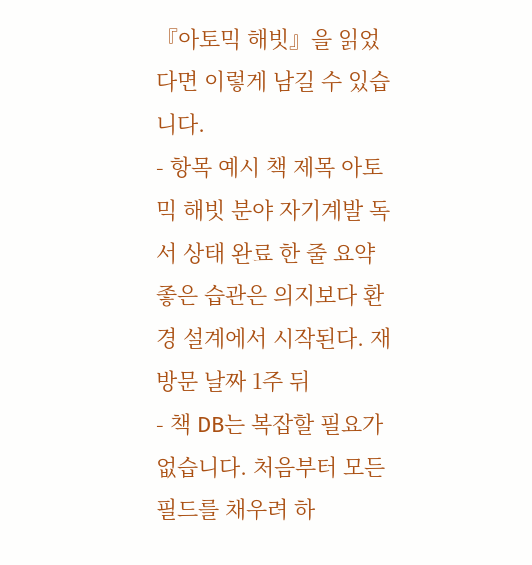『아토믹 해빗』을 읽었다면 이렇게 남길 수 있습니다.
- 항목 예시 책 제목 아토믹 해빗 분야 자기계발 독서 상태 완료 한 줄 요약 좋은 습관은 의지보다 환경 설계에서 시작된다. 재방문 날짜 1주 뒤
- 책 DB는 복잡할 필요가 없습니다. 처음부터 모든 필드를 채우려 하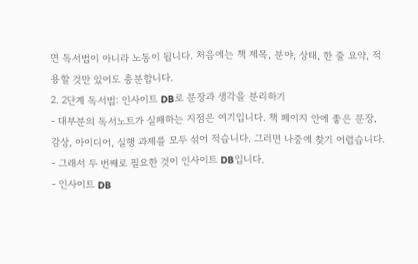면 독서법이 아니라 노동이 됩니다. 처음에는 책 제목, 분야, 상태, 한 줄 요약, 적용할 것만 있어도 충분합니다.
2. 2단계 독서법: 인사이트 DB로 문장과 생각을 분리하기
- 대부분의 독서노트가 실패하는 지점은 여기입니다. 책 페이지 안에 좋은 문장, 감상, 아이디어, 실행 과제를 모두 섞어 적습니다. 그러면 나중에 찾기 어렵습니다.
- 그래서 두 번째로 필요한 것이 인사이트 DB입니다.
- 인사이트 DB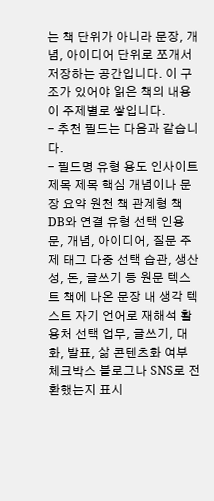는 책 단위가 아니라 문장, 개념, 아이디어 단위로 쪼개서 저장하는 공간입니다. 이 구조가 있어야 읽은 책의 내용이 주제별로 쌓입니다.
- 추천 필드는 다음과 같습니다.
- 필드명 유형 용도 인사이트 제목 제목 핵심 개념이나 문장 요약 원천 책 관계형 책 DB와 연결 유형 선택 인용문, 개념, 아이디어, 질문 주제 태그 다중 선택 습관, 생산성, 돈, 글쓰기 등 원문 텍스트 책에 나온 문장 내 생각 텍스트 자기 언어로 재해석 활용처 선택 업무, 글쓰기, 대화, 발표, 삶 콘텐츠화 여부 체크박스 블로그나 SNS로 전환했는지 표시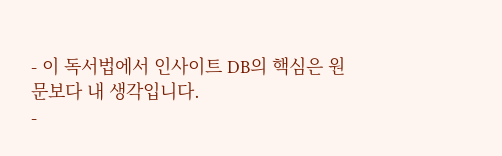- 이 독서법에서 인사이트 DB의 핵심은 원문보다 내 생각입니다.
-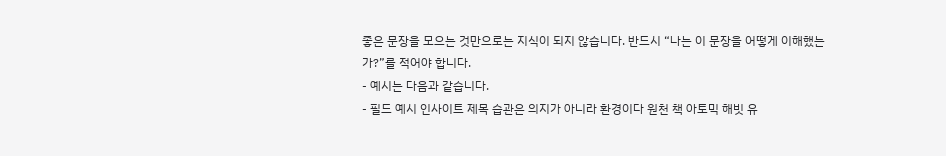좋은 문장을 모으는 것만으로는 지식이 되지 않습니다. 반드시 “나는 이 문장을 어떻게 이해했는가?”를 적어야 합니다.
- 예시는 다음과 같습니다.
- 필드 예시 인사이트 제목 습관은 의지가 아니라 환경이다 원천 책 아토믹 해빗 유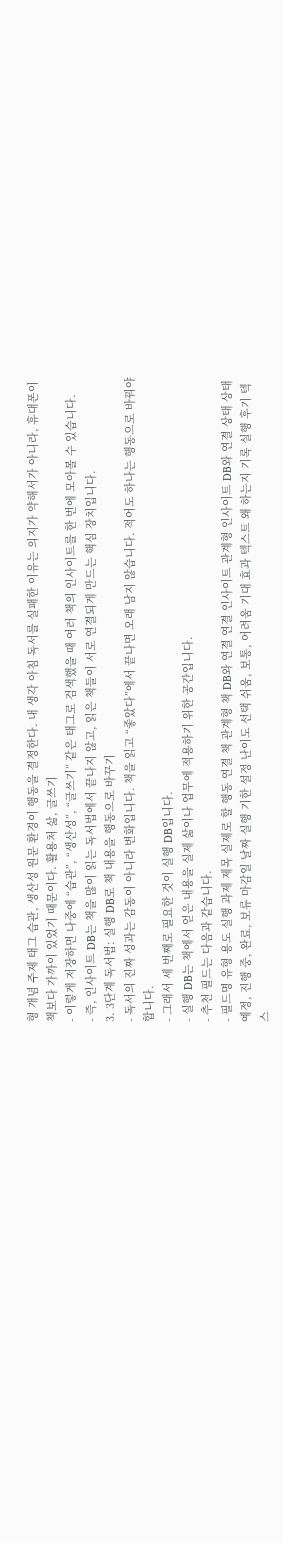형 개념 주제 태그 습관, 생산성 원문 환경이 행동을 결정한다. 내 생각 아침 독서를 실패한 이유는 의지가 약해서가 아니라, 휴대폰이 책보다 가까이 있었기 때문이다. 활용처 삶, 글쓰기
- 이렇게 저장하면 나중에 “습관”, “생산성”, “글쓰기” 같은 태그로 검색했을 때 여러 책의 인사이트를 한 번에 모아볼 수 있습니다.
- 즉, 인사이트 DB는 책을 많이 읽는 독서법에서 끝나지 않고, 읽은 책들이 서로 연결되게 만드는 핵심 장치입니다.
3. 3단계 독서법: 실행 DB로 책 내용을 행동으로 바꾸기
- 독서의 진짜 성과는 감동이 아니라 변화입니다. 책을 읽고 “좋았다”에서 끝나면 오래 남지 않습니다. 적어도 하나는 행동으로 바꿔야 합니다.
- 그래서 세 번째로 필요한 것이 실행 DB입니다.
- 실행 DB는 책에서 얻은 내용을 실제 삶이나 업무에 적용하기 위한 공간입니다.
- 추천 필드는 다음과 같습니다.
- 필드명 유형 용도 실행 과제 제목 실제로 할 행동 연결 책 관계형 책 DB와 연결 연결 인사이트 관계형 인사이트 DB와 연결 상태 상태 예정, 진행 중, 완료, 보류 마감일 날짜 실행 기한 설정 난이도 선택 쉬움, 보통, 어려움 기대 효과 텍스트 왜 하는지 기록 실행 후기 텍스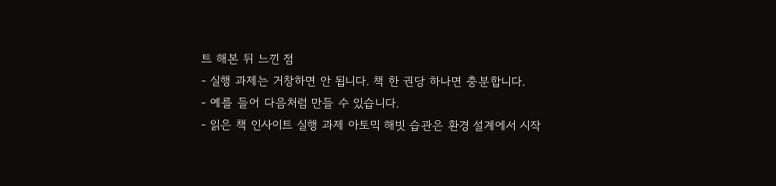트 해본 뒤 느낀 점
- 실행 과제는 거창하면 안 됩니다. 책 한 권당 하나면 충분합니다.
- 예를 들어 다음처럼 만들 수 있습니다.
- 읽은 책 인사이트 실행 과제 아토믹 해빗 습관은 환경 설계에서 시작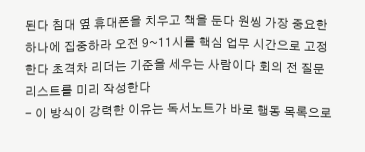된다 침대 옆 휴대폰을 치우고 책을 둔다 원씽 가장 중요한 하나에 집중하라 오전 9~11시를 핵심 업무 시간으로 고정한다 초격차 리더는 기준을 세우는 사람이다 회의 전 질문 리스트를 미리 작성한다
- 이 방식이 강력한 이유는 독서노트가 바로 행동 목록으로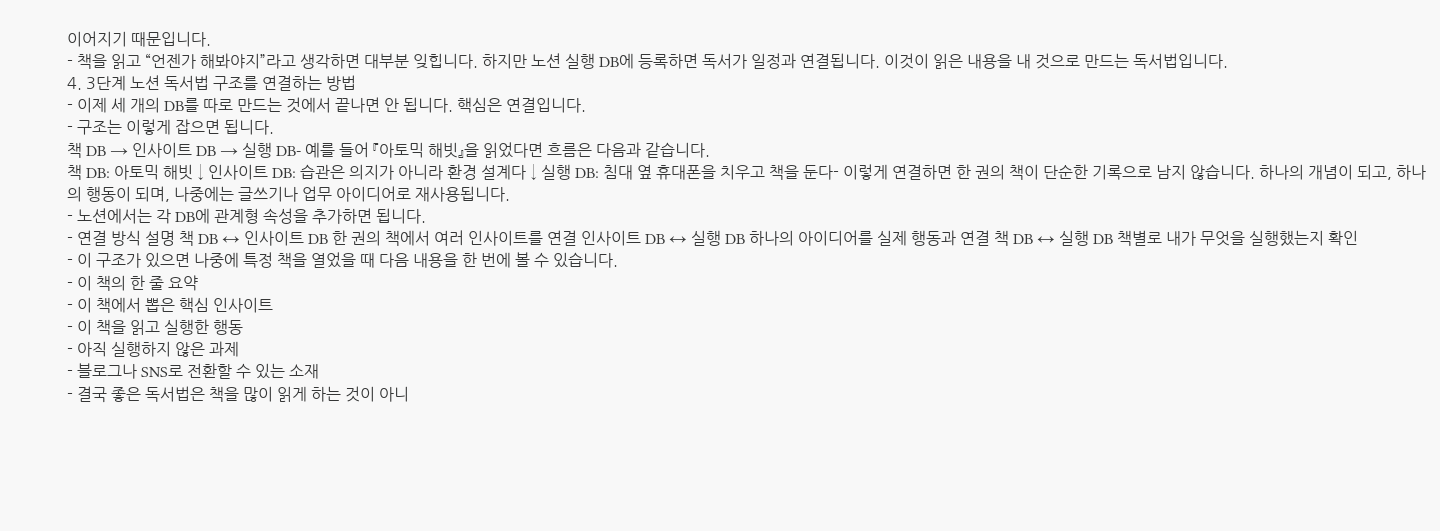이어지기 때문입니다.
- 책을 읽고 “언젠가 해봐야지”라고 생각하면 대부분 잊힙니다. 하지만 노션 실행 DB에 등록하면 독서가 일정과 연결됩니다. 이것이 읽은 내용을 내 것으로 만드는 독서법입니다.
4. 3단계 노션 독서법 구조를 연결하는 방법
- 이제 세 개의 DB를 따로 만드는 것에서 끝나면 안 됩니다. 핵심은 연결입니다.
- 구조는 이렇게 잡으면 됩니다.
책 DB → 인사이트 DB → 실행 DB- 예를 들어 『아토믹 해빗』을 읽었다면 흐름은 다음과 같습니다.
책 DB: 아토믹 해빗 ↓ 인사이트 DB: 습관은 의지가 아니라 환경 설계다 ↓ 실행 DB: 침대 옆 휴대폰을 치우고 책을 둔다- 이렇게 연결하면 한 권의 책이 단순한 기록으로 남지 않습니다. 하나의 개념이 되고, 하나의 행동이 되며, 나중에는 글쓰기나 업무 아이디어로 재사용됩니다.
- 노션에서는 각 DB에 관계형 속성을 추가하면 됩니다.
- 연결 방식 설명 책 DB ↔ 인사이트 DB 한 권의 책에서 여러 인사이트를 연결 인사이트 DB ↔ 실행 DB 하나의 아이디어를 실제 행동과 연결 책 DB ↔ 실행 DB 책별로 내가 무엇을 실행했는지 확인
- 이 구조가 있으면 나중에 특정 책을 열었을 때 다음 내용을 한 번에 볼 수 있습니다.
- 이 책의 한 줄 요약
- 이 책에서 뽑은 핵심 인사이트
- 이 책을 읽고 실행한 행동
- 아직 실행하지 않은 과제
- 블로그나 SNS로 전환할 수 있는 소재
- 결국 좋은 독서법은 책을 많이 읽게 하는 것이 아니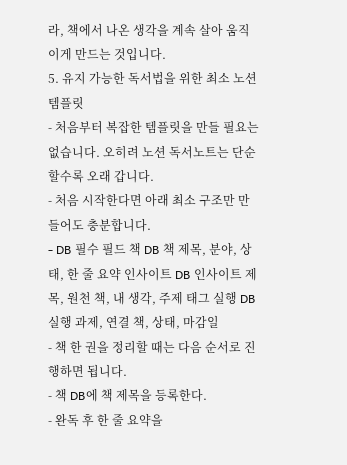라, 책에서 나온 생각을 계속 살아 움직이게 만드는 것입니다.
5. 유지 가능한 독서법을 위한 최소 노션 템플릿
- 처음부터 복잡한 템플릿을 만들 필요는 없습니다. 오히려 노션 독서노트는 단순할수록 오래 갑니다.
- 처음 시작한다면 아래 최소 구조만 만들어도 충분합니다.
- DB 필수 필드 책 DB 책 제목, 분야, 상태, 한 줄 요약 인사이트 DB 인사이트 제목, 원천 책, 내 생각, 주제 태그 실행 DB 실행 과제, 연결 책, 상태, 마감일
- 책 한 권을 정리할 때는 다음 순서로 진행하면 됩니다.
- 책 DB에 책 제목을 등록한다.
- 완독 후 한 줄 요약을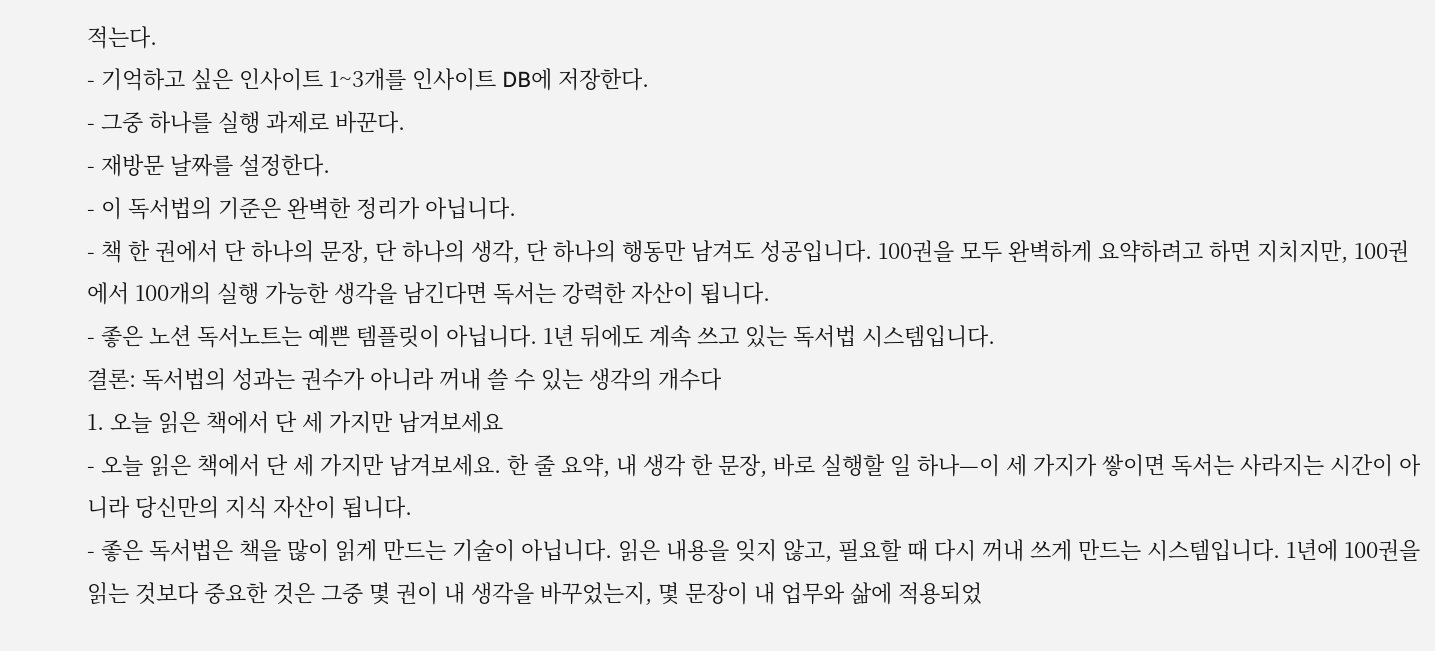적는다.
- 기억하고 싶은 인사이트 1~3개를 인사이트 DB에 저장한다.
- 그중 하나를 실행 과제로 바꾼다.
- 재방문 날짜를 설정한다.
- 이 독서법의 기준은 완벽한 정리가 아닙니다.
- 책 한 권에서 단 하나의 문장, 단 하나의 생각, 단 하나의 행동만 남겨도 성공입니다. 100권을 모두 완벽하게 요약하려고 하면 지치지만, 100권에서 100개의 실행 가능한 생각을 남긴다면 독서는 강력한 자산이 됩니다.
- 좋은 노션 독서노트는 예쁜 템플릿이 아닙니다. 1년 뒤에도 계속 쓰고 있는 독서법 시스템입니다.
결론: 독서법의 성과는 권수가 아니라 꺼내 쓸 수 있는 생각의 개수다
1. 오늘 읽은 책에서 단 세 가지만 남겨보세요
- 오늘 읽은 책에서 단 세 가지만 남겨보세요. 한 줄 요약, 내 생각 한 문장, 바로 실행할 일 하나—이 세 가지가 쌓이면 독서는 사라지는 시간이 아니라 당신만의 지식 자산이 됩니다.
- 좋은 독서법은 책을 많이 읽게 만드는 기술이 아닙니다. 읽은 내용을 잊지 않고, 필요할 때 다시 꺼내 쓰게 만드는 시스템입니다. 1년에 100권을 읽는 것보다 중요한 것은 그중 몇 권이 내 생각을 바꾸었는지, 몇 문장이 내 업무와 삶에 적용되었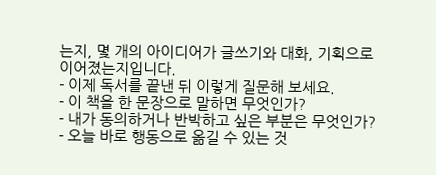는지, 몇 개의 아이디어가 글쓰기와 대화, 기획으로 이어졌는지입니다.
- 이제 독서를 끝낸 뒤 이렇게 질문해 보세요.
- 이 책을 한 문장으로 말하면 무엇인가?
- 내가 동의하거나 반박하고 싶은 부분은 무엇인가?
- 오늘 바로 행동으로 옮길 수 있는 것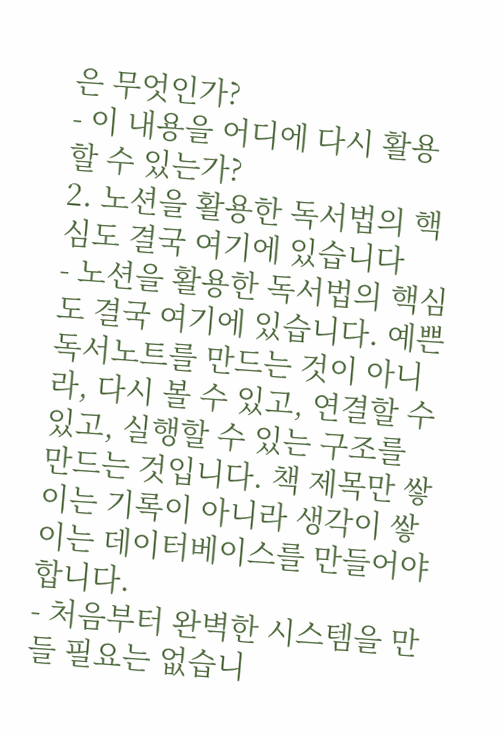은 무엇인가?
- 이 내용을 어디에 다시 활용할 수 있는가?
2. 노션을 활용한 독서법의 핵심도 결국 여기에 있습니다
- 노션을 활용한 독서법의 핵심도 결국 여기에 있습니다. 예쁜 독서노트를 만드는 것이 아니라, 다시 볼 수 있고, 연결할 수 있고, 실행할 수 있는 구조를 만드는 것입니다. 책 제목만 쌓이는 기록이 아니라 생각이 쌓이는 데이터베이스를 만들어야 합니다.
- 처음부터 완벽한 시스템을 만들 필요는 없습니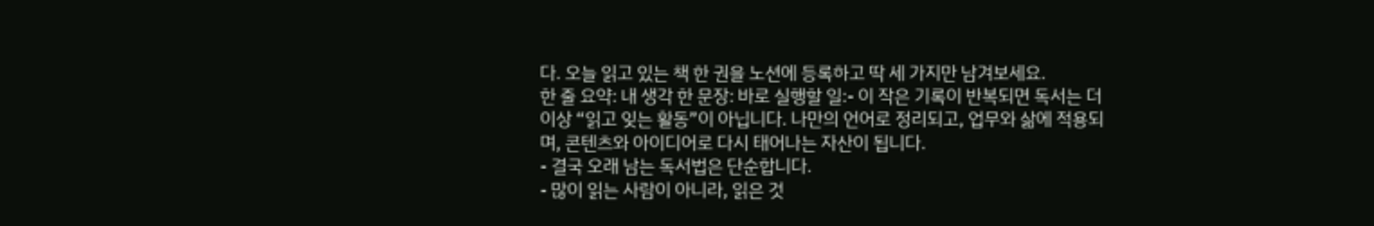다. 오늘 읽고 있는 책 한 권을 노션에 등록하고 딱 세 가지만 남겨보세요.
한 줄 요약: 내 생각 한 문장: 바로 실행할 일:- 이 작은 기록이 반복되면 독서는 더 이상 “읽고 잊는 활동”이 아닙니다. 나만의 언어로 정리되고, 업무와 삶에 적용되며, 콘텐츠와 아이디어로 다시 태어나는 자산이 됩니다.
- 결국 오래 남는 독서법은 단순합니다.
- 많이 읽는 사람이 아니라, 읽은 것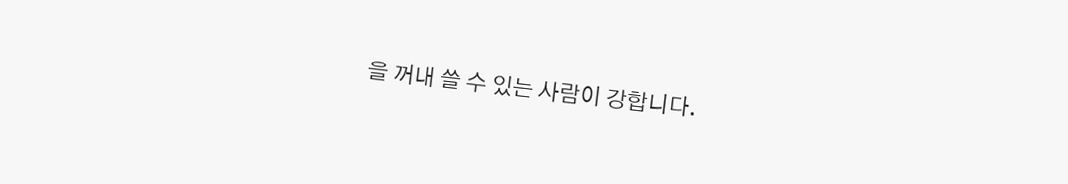을 꺼내 쓸 수 있는 사람이 강합니다.